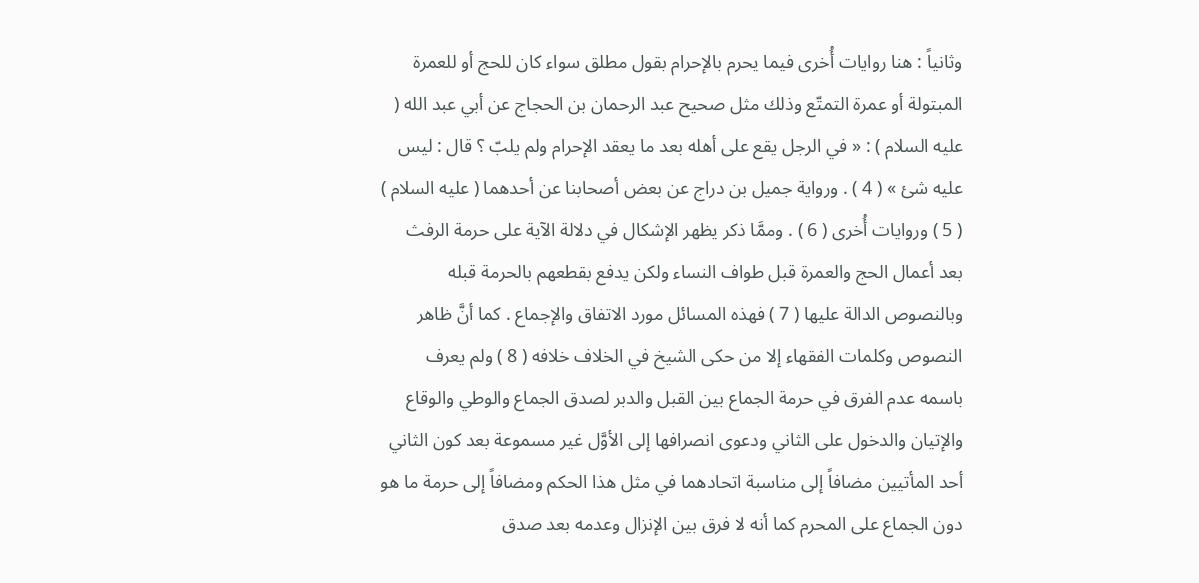وثانياً : هنا روايات أُخرى فيما يحرم بالإحرام بقول مطلق سواء كان للحج أو للعمرة المبتولة أو عمرة التمتّع وذلك مثل صحيح عبد الرحمان بن الحجاج عن أبي عبد الله ( عليه السلام ) : « في الرجل يقع على أهله بعد ما يعقد الإحرام ولم يلبّ ؟ قال : ليس عليه شئ » ( 4 ) . ورواية جميل بن دراج عن بعض أصحابنا عن أحدهما ( عليه السلام ) ( 5 ) وروايات أُخرى ( 6 ) . وممَّا ذكر يظهر الإشكال في دلالة الآية على حرمة الرفث بعد أعمال الحج والعمرة قبل طواف النساء ولكن يدفع بقطعهم بالحرمة قبله وبالنصوص الدالة عليها ( 7 ) فهذه المسائل مورد الاتفاق والإجماع . كما أنَّ ظاهر النصوص وكلمات الفقهاء إلا من حكى الشيخ في الخلاف خلافه ( 8 ) ولم يعرف باسمه عدم الفرق في حرمة الجماع بين القبل والدبر لصدق الجماع والوطي والوقاع والإتيان والدخول على الثاني ودعوى انصرافها إلى الأوَّل غير مسموعة بعد كون الثاني أحد المأتيين مضافاً إلى مناسبة اتحادهما في مثل هذا الحكم ومضافاً إلى حرمة ما هو دون الجماع على المحرم كما أنه لا فرق بين الإنزال وعدمه بعد صدق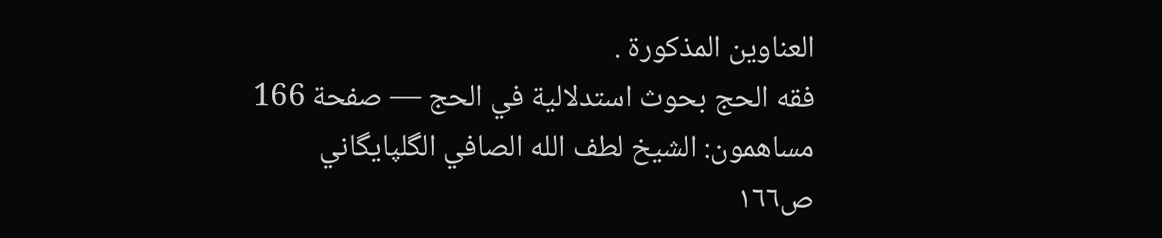العناوين المذكورة .
فقه الحج بحوث استدلالية في الحج — صفحة 166
مساهمون: الشيخ لطف الله الصافي الگلپايگاني
ص١٦٦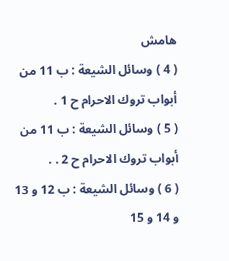هامش
( 4 ) وسائل الشيعة : ب 11 من أبواب تروك الاحرام ح 1 .
( 5 ) وسائل الشيعة : ب 11 من أبواب تروك الاحرام ح 2 . .
( 6 ) وسائل الشيعة : ب 12 و 13 و 14 و 15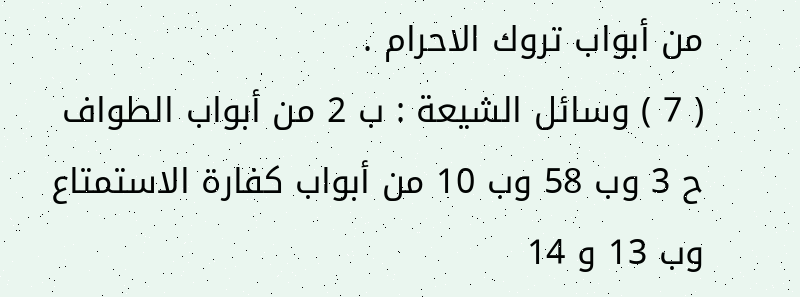من أبواب تروك الاحرام .
( 7 ) وسائل الشيعة : ب 2 من أبواب الطواف ح 3 وب 58 وب 10 من أبواب كفارة الاستمتاع وب 13 و 14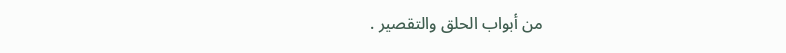من أبواب الحلق والتقصير .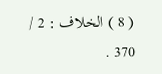( 8 ) الخلاف : 2 / 370 .